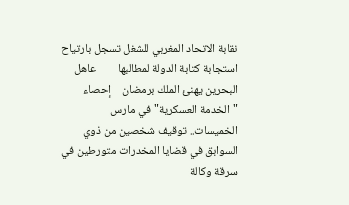نقابة الاتحاد المغربي للشغل تسجل بارتياح استجابة كتابة الدولة لمطالبها        عاهل البحرين يهنئ الملك برمضان    إحصاء "الخدمة العسكرية" في مارس    الخميسات.. توقيف شخصين من ذوي السوابق في قضايا المخدرات متورطين في سرقة وكالة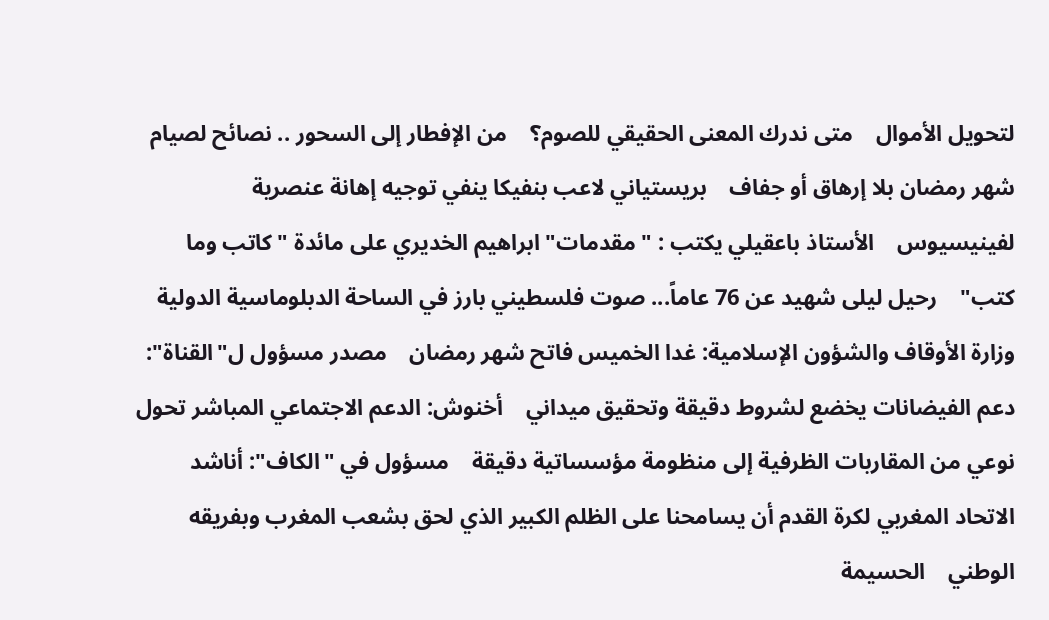لتحويل الأموال    متى ندرك المعنى الحقيقي للصوم؟    من الإفطار إلى السحور .. نصائح لصيام شهر رمضان بلا إرهاق أو جفاف    بريستياني لاعب بنفيكا ينفي توجيه إهانة عنصرية لفينيسيوس    الأستاذ باعقيلي يكتب : "مقدمات" ابراهيم الخديري على مائدة "كاتب وما كتب"    رحيل ليلى شهيد عن 76 عاماً... صوت فلسطيني بارز في الساحة الدبلوماسية الدولية    وزارة الأوقاف والشؤون الإسلامية: غدا الخميس فاتح شهر رمضان    مصدر مسؤول ل"القناة": دعم الفيضانات يخضع لشروط دقيقة وتحقيق ميداني    أخنوش: الدعم الاجتماعي المباشر تحول نوعي من المقاربات الظرفية إلى منظومة مؤسساتية دقيقة    مسؤول في "الكاف": أناشد الاتحاد المغربي لكرة القدم أن يسامحنا على الظلم الكبير الذي لحق بشعب المغرب وبفريقه الوطني    الحسيمة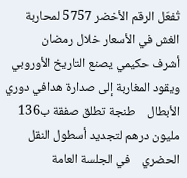تُفعّل الرقم الأخضر 5757 لمحاربة الغش في الأسعار خلال رمضان    أشرف حكيمي يصنع التاريخ الأوروبي ويقود المغاربة إلى صدارة هدافي دوري الأبطال    طنجة تطلق صفقة ب136 مليون درهم لتجديد أسطول النقل الحضري    في الجلسة العامة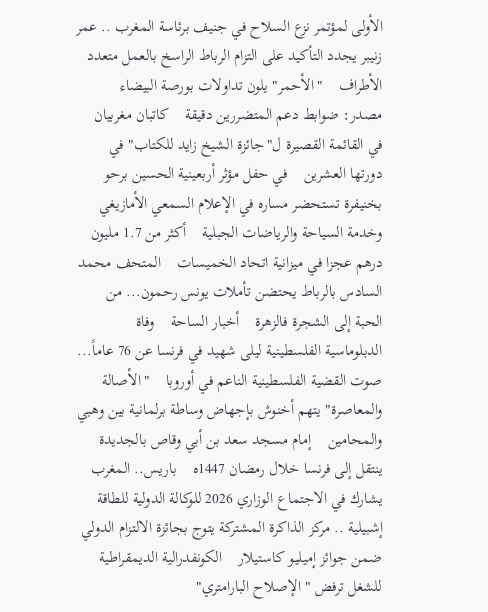الأولى لمؤتمر نزع السلاح في جنيف برئاسة المغرب .. عمر زنيبر يجدد التأكيد على التزام الرباط الراسخ بالعمل متعدد الأطراف    "الأحمر" يلون تداولات بورصة البيضاء    مصدر: ضوابط دعم المتضررين دقيقة    كاتبان مغربيان في القائمة القصيرة ل"جائزة الشيخ زايد للكتاب" في دورتها العشرين    في حفل مؤثر أربعينية الحسين برحو بخنيفرة تستحضر مساره في الإعلام السمعي الأمازيغي وخدمة السياحة والرياضات الجبلية    أكثر من 1.7 مليون درهم عجزا في ميزانية اتحاد الخميسات    المتحف محمد السادس بالرباط يحتضن تأملات يونس رحمون... من الحبة إلى الشجرة فالزهرة    أخبار الساحة    وفاة الدبلوماسية الفلسطينية ليلى شهيد في فرنسا عن 76 عاماً... صوت القضية الفلسطينية الناعم في أوروبا    "الأصالة والمعاصرة" يتهم أخنوش بإجهاض وساطة برلمانية بين وهبي والمحامين    إمام مسجد سعد بن أبي وقاص بالجديدة ينتقل إلى فرنسا خلال رمضان 1447ه    باريس.. المغرب يشارك في الاجتماع الوزاري 2026 للوكالة الدولية للطاقة    إشبيلية .. مركز الذاكرة المشتركة يتوج بجائزة الالتزام الدولي ضمن جوائز إميليو كاستيلار    الكونفدرالية الديمقراطية للشغل ترفض "الإصلاح البارامتري"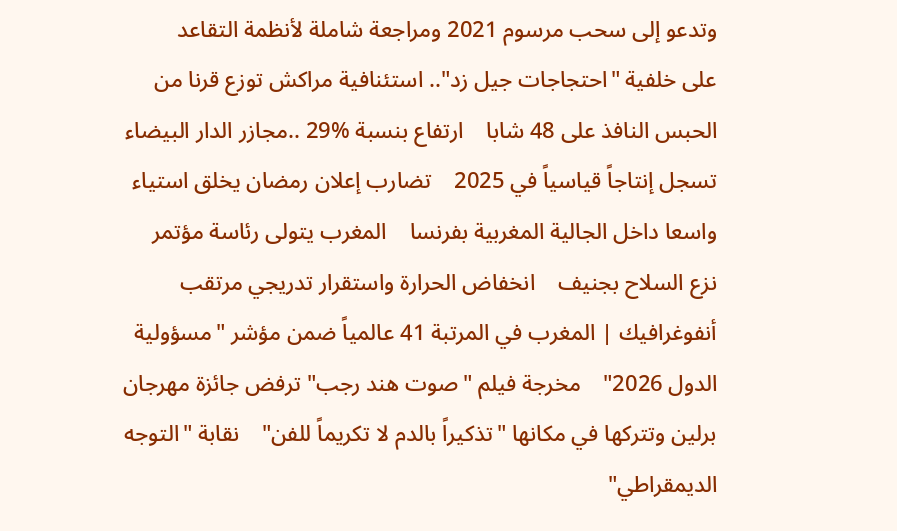وتدعو إلى سحب مرسوم 2021 ومراجعة شاملة لأنظمة التقاعد    على خلفية "احتجاجات جيل زد".. استئنافية مراكش توزع قرنا من الحبس النافذ على 48 شابا    ارتفاع بنسبة %29 ..مجازر الدار البيضاء تسجل إنتاجاً قياسياً في 2025    تضارب إعلان رمضان يخلق استياء واسعا داخل الجالية المغربية بفرنسا    المغرب يتولى رئاسة مؤتمر نزع السلاح بجنيف    انخفاض الحرارة واستقرار تدريجي مرتقب        أنفوغرافيك | المغرب في المرتبة 41 عالمياً ضمن مؤشر "مسؤولية الدول 2026"    مخرجة فيلم "صوت هند رجب" ترفض جائزة مهرجان برلين وتتركها في مكانها "تذكيراً بالدم لا تكريماً للفن"    نقابة "التوجه الديمقراطي"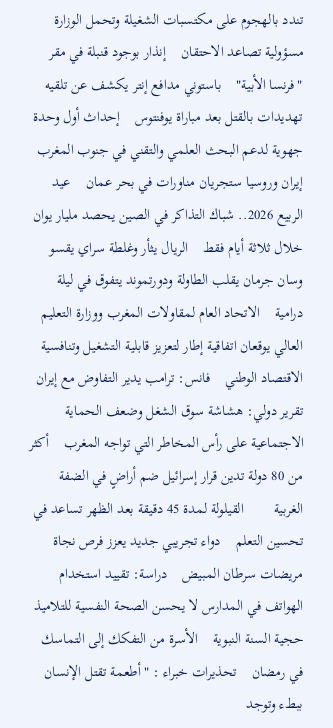تندد بالهجوم على مكتسبات الشغيلة وتحمل الوزارة مسؤولية تصاعد الاحتقان    إنذار بوجود قنبلة في مقر "فرنسا الأبية"    باستوني مدافع إنتر يكشف عن تلقيه تهديدات بالقتل بعد مباراة يوفنتوس    إحداث أول وحدة جهوية لدعم البحث العلمي والتقني في جنوب المغرب    إيران وروسيا ستجريان مناورات في بحر عمان    عيد الربيع 2026.. شباك التذاكر في الصين يحصد مليار يوان خلال ثلاثة أيام فقط    الريال يثأر وغلطة سراي يقسو وسان جرمان يقلب الطاولة ودورتموند يتفوق في ليلة درامية    الاتحاد العام لمقاولات المغرب ووزارة التعليم العالي يوقعان اتفاقية إطار لتعزيز قابلية التشغيل وتنافسية الاقتصاد الوطني    فانس: ترامب يدير التفاوض مع إيران    تقرير دولي: هشاشة سوق الشغل وضعف الحماية الاجتماعية على رأس المخاطر التي تواجه المغرب    أكثر من 80 دولة تدين قرار إسرائيل ضم أراضٍ في الضفة الغربية        القيلولة لمدة 45 دقيقة بعد الظهر تساعد في تحسين التعلم    دواء تجريبي جديد يعزز فرص نجاة مريضات سرطان المبيض    دراسة: تقييد استخدام الهواتف في المدارس لا يحسن الصحة النفسية للتلاميذ    حجية السنة النبوية    الأسرة من التفكك إلى التماسك في رمضان    تحذيرات خبراء : "أطعمة تقتل الإنسان ببطء وتوجد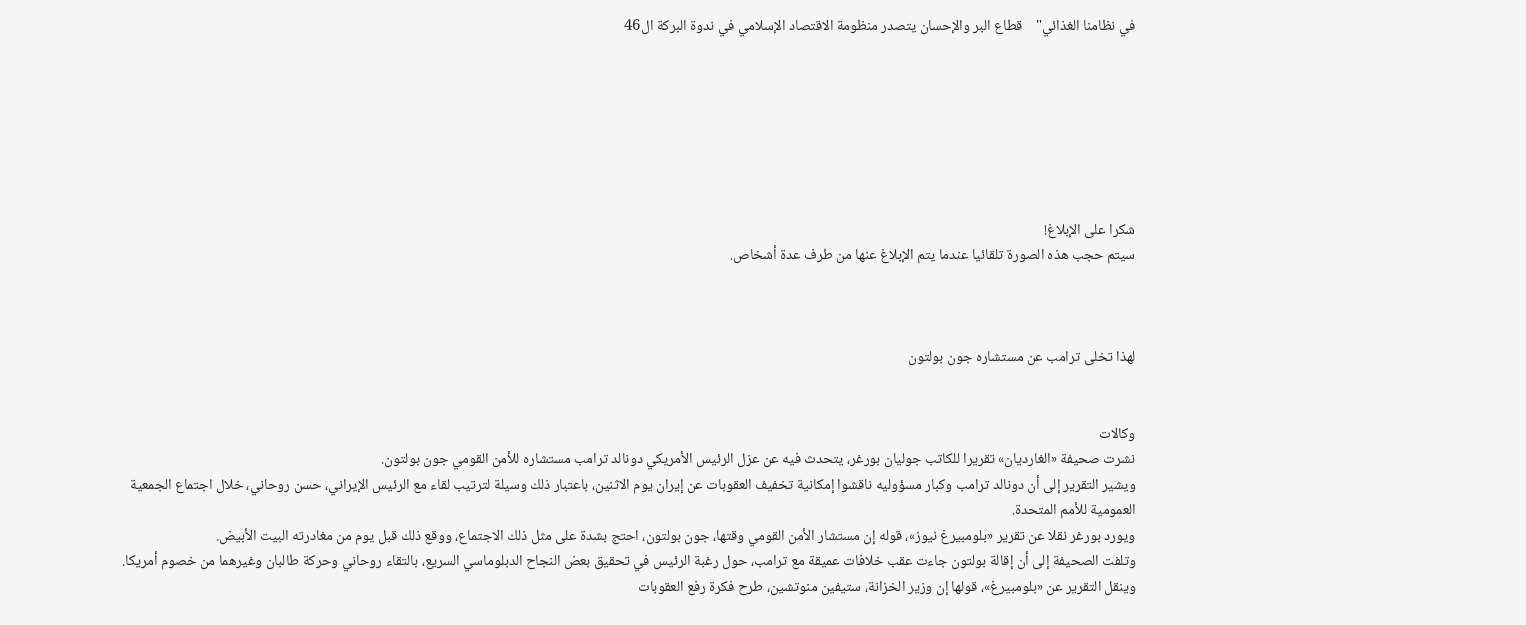في نظامنا الغذائي"    قطاع البر والإحسان يتصدر منظومة الاقتصاد الإسلامي في ندوة البركة ال46







شكرا على الإبلاغ!
سيتم حجب هذه الصورة تلقائيا عندما يتم الإبلاغ عنها من طرف عدة أشخاص.



لهذا تخلى ترامب عن مستشاره جون بولتون


وكالات
نشرت صحيفة «الغارديان» تقريرا للكاتب جوليان بورغر، يتحدث فيه عن عزل الرئيس الأمريكي دونالد ترامب مستشاره للأمن القومي جون بولتون.
ويشير التقرير إلى أن دونالد ترامب وكبار مسؤوليه ناقشوا إمكانية تخفيف العقوبات عن إيران يوم الاثنين، باعتبار ذلك وسيلة لترتيب لقاء مع الرئيس الإيراني، حسن روحاني، خلال اجتماع الجمعية العمومية للأمم المتحدة.
ويورد بورغر نقلا عن تقرير «بلومبيرغ نيوز»، قوله إن مستشار الأمن القومي وقتها، جون بولتون، احتج بشدة على مثل ذلك الاجتماع، ووقع ذلك قبل يوم من مغادرته البيت الأبيض.
وتلفت الصحيفة إلى أن إقالة بولتون جاءت عقب خلافات عميقة مع ترامب، حول رغبة الرئيس في تحقيق بعض النجاح الدبلوماسي السريع، بالتقاء روحاني وحركة طالبان وغيرهما من خصوم أمريكا.
وينقل التقرير عن «بلومبيرغ»، قولها إن وزير الخزانة، ستيفين منوتشين، طرح فكرة رفع العقوبات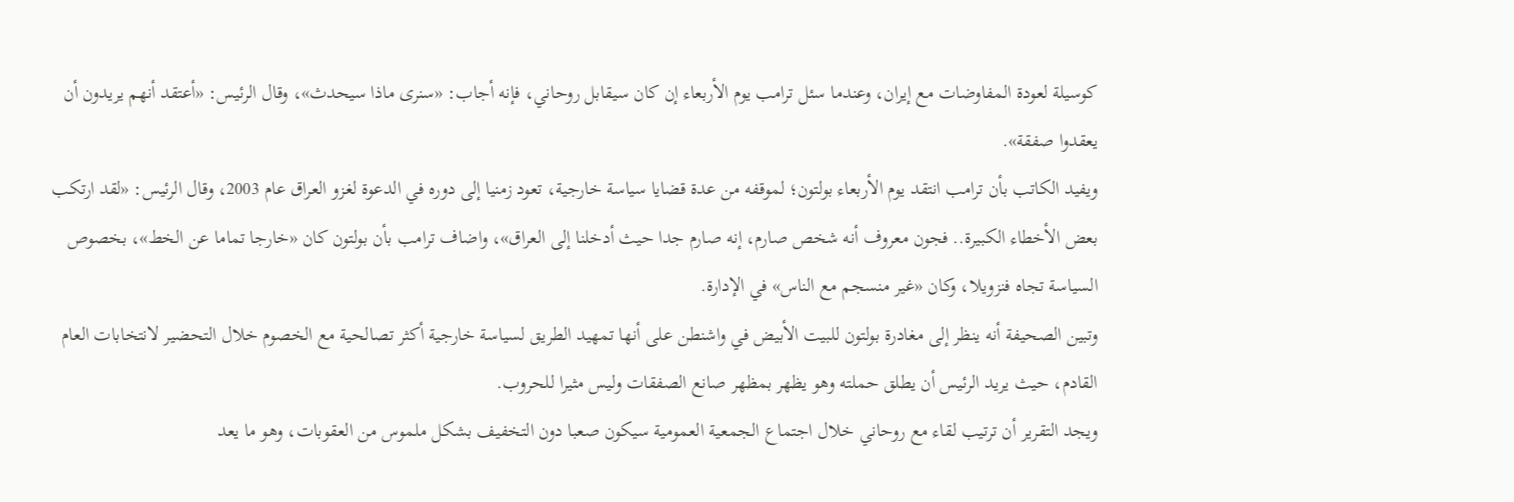كوسيلة لعودة المفاوضات مع إيران، وعندما سئل ترامب يوم الأربعاء إن كان سيقابل روحاني، فإنه أجاب: «سنرى ماذا سيحدث»، وقال الرئيس: «أعتقد أنهم يريدون أن يعقدوا صفقة».
ويفيد الكاتب بأن ترامب انتقد يوم الأربعاء بولتون؛ لموقفه من عدة قضايا سياسة خارجية، تعود زمنيا إلى دوره في الدعوة لغزو العراق عام 2003، وقال الرئيس: «لقد ارتكب بعض الأخطاء الكبيرة.. فجون معروف أنه شخص صارم، إنه صارم جدا حيث أدخلنا إلى العراق»، واضاف ترامب بأن بولتون كان «خارجا تماما عن الخط»، بخصوص السياسة تجاه فنزويلا، وكان «غير منسجم مع الناس» في الإدارة.
وتبين الصحيفة أنه ينظر إلى مغادرة بولتون للبيت الأبيض في واشنطن على أنها تمهيد الطريق لسياسة خارجية أكثر تصالحية مع الخصوم خلال التحضير لانتخابات العام القادم، حيث يريد الرئيس أن يطلق حملته وهو يظهر بمظهر صانع الصفقات وليس مثيرا للحروب.
ويجد التقرير أن ترتيب لقاء مع روحاني خلال اجتماع الجمعية العمومية سيكون صعبا دون التخفيف بشكل ملموس من العقوبات، وهو ما يعد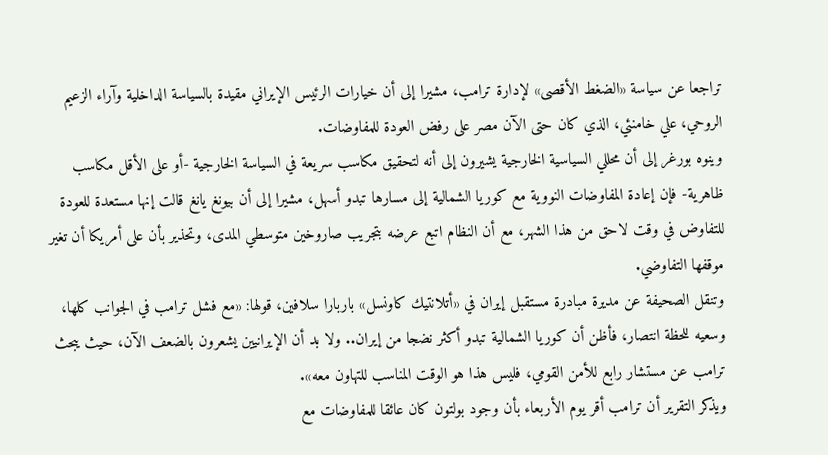تراجعا عن سياسة «الضغط الأقصى» لإدارة ترامب، مشيرا إلى أن خيارات الرئيس الإيراني مقيدة بالسياسة الداخلية وآراء الزعيم الروحي، علي خامنئي، الذي كان حتى الآن مصر على رفض العودة للمفاوضات.
وينوه بورغر إلى أن محللي السياسية الخارجية يشيرون إلى أنه لتحقيق مكاسب سريعة في السياسة الخارجية -أو على الأقل مكاسب ظاهرية- فإن إعادة المفاوضات النووية مع كوريا الشمالية إلى مسارها تبدو أسهل، مشيرا إلى أن بيونغ يانغ قالت إنها مستعدة للعودة للتفاوض في وقت لاحق من هذا الشهر، مع أن النظام اتبع عرضه بتجريب صاروخين متوسطي المدى، وتحذير بأن على أمريكا أن تغير موقفها التفاوضي.
وتنقل الصحيفة عن مديرة مبادرة مستقبل إيران في «أتلانتيك كاونسل» باربارا سلافين، قولها: «مع فشل ترامب في الجوانب كلها، وسعيه للحظة انتصار، فأظن أن كوريا الشمالية تبدو أكثر نضجا من إيران.. ولا بد أن الإيرانيين يشعرون بالضعف الآن، حيث يبحث ترامب عن مستشار رابع للأمن القومي، فليس هذا هو الوقت المناسب للتهاون معه».
ويذكر التقرير أن ترامب أقر يوم الأربعاء بأن وجود بولتون كان عائقا للمفاوضات مع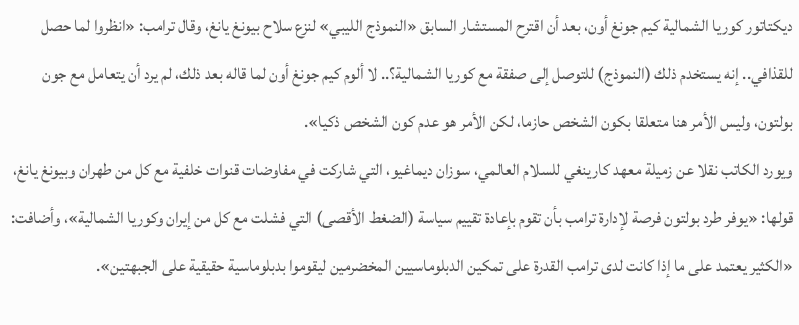ديكتاتور كوريا الشمالية كيم جونغ أون، بعد أن اقترح المستشار السابق «النموذج الليبي» لنزع سلاح بيونغ يانغ، وقال ترامب: «انظروا لما حصل للقذافي.. إنه يستخدم ذلك (النموذج) للتوصل إلى صفقة مع كوريا الشمالية؟.. لا ألوم كيم جونغ أون لما قاله بعد ذلك، لم يرد أن يتعامل مع جون بولتون، وليس الأمر هنا متعلقا بكون الشخص حازما، لكن الأمر هو عدم كون الشخص ذكيا».
ويورد الكاتب نقلا عن زميلة معهد كارينغي للسلام العالمي، سوزان ديماغيو، التي شاركت في مفاوضات قنوات خلفية مع كل من طهران وبيونغ يانغ، قولها: «يوفر طرد بولتون فرصة لإدارة ترامب بأن تقوم بإعادة تقييم سياسة (الضغط الأقصى) التي فشلت مع كل من إيران وكوريا الشمالية»، وأضافت: «الكثير يعتمد على ما إذا كانت لدى ترامب القدرة على تمكين الدبلوماسيين المخضرمين ليقوموا بدبلوماسية حقيقية على الجبهتين».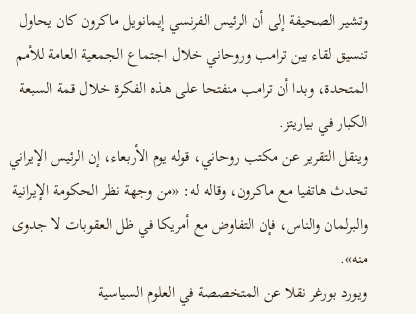وتشير الصحيفة إلى أن الرئيس الفرنسي إيمانويل ماكرون كان يحاول تنسيق لقاء بين ترامب وروحاني خلال اجتماع الجمعية العامة للأمم المتحدة، وبدا أن ترامب منفتحا على هذه الفكرة خلال قمة السبعة الكبار في بياريتز.
وينقل التقرير عن مكتب روحاني، قوله يوم الأربعاء، إن الرئيس الإيراني تحدث هاتفيا مع ماكرون، وقاله له: «من وجهة نظر الحكومة الإيرانية والبرلمان والناس، فإن التفاوض مع أمريكا في ظل العقوبات لا جدوى منه».
ويورد بورغر نقلا عن المتخصصة في العلوم السياسية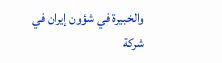والخبيرة في شؤون إيران في شركة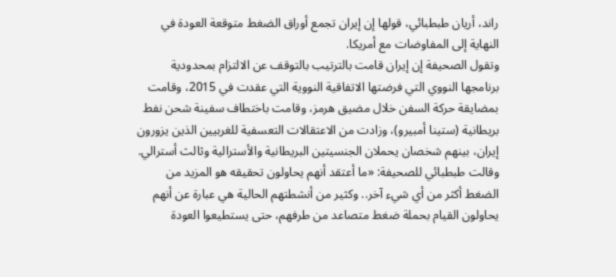راند، أريان طبطبائي، قولها إن إيران تجمع أوراق الضغط متوقعة العودة في النهاية إلى المفاوضات مع أمريكا.
وتقول الصحيفة إن إيران قامت بالترتيب بالتوقف عن الالتزام بمحدودية برنامجها النووي التي فرضتها الاتفاقية النووية التي عقدت في 2015، وقامت بمضايقة حركة السفن خلال مضيق هرمز، وقامت باختطاف سفينة شحن نفط بريطانية (ستينا أمبيرو)، وزادت من الاعتقالات التعسفية للغربيين الذين يزورون إيران، بينهم شخصان يحملان الجنسيتين البريطانية والأسترالية وثالث أسترالي.
وقالت طبطبائي للصحيفة: «ما أعتقد أنهم يحاولون تحقيقه هو المزيد من الضغط أكثر من أي شيء آخر.. وكثير من أنشطتهم الحالية هي عبارة عن أنهم يحاولون القيام بحملة ضغط متصاعد من طرفهم، حتى يستطيعوا العودة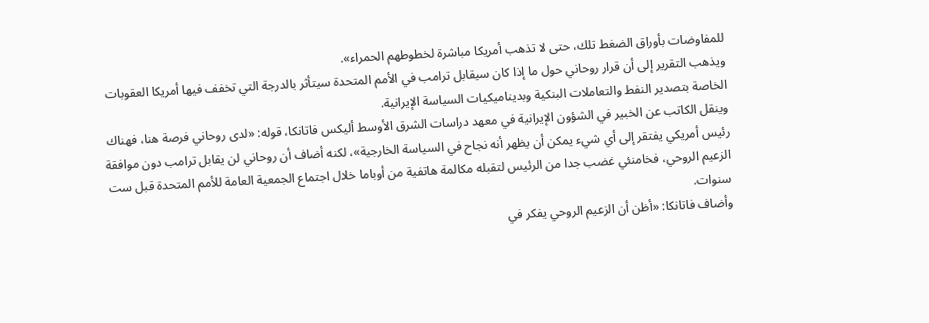للمفاوضات بأوراق الضغط تلك، حتى لا تذهب أمريكا مباشرة لخطوطهم الحمراء».
ويذهب التقرير إلى أن قرار روحاني حول ما إذا كان سيقابل ترامب في الأمم المتحدة سيتأثر بالدرجة التي تخفف فيها أمريكا العقوبات الخاصة بتصدير النفط والتعاملات البنكية وبديناميكيات السياسة الإيرانية.
وينقل الكاتب عن الخبير في الشؤون الإيرانية في معهد دراسات الشرق الأوسط أليكس فاتانكا، قوله: «لدى روحاني فرصة هنا، فهناك رئيس أمريكي يفتقر إلى أي شيء يمكن أن يظهر أنه نجاح في السياسة الخارجية»، لكنه أضاف أن روحاني لن يقابل ترامب دون موافقة الزعيم الروحي، فخامنئي غضب جدا من الرئيس لتقبله مكالمة هاتفية من أوباما خلال اجتماع الجمعية العامة للأمم المتحدة قبل ست سنوات.
وأضاف فاتانكا: «أظن أن الزعيم الروحي يفكر في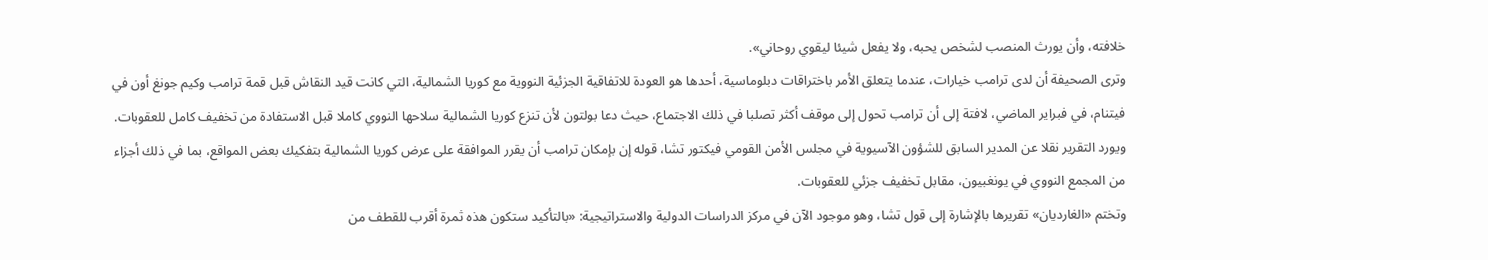خلافته، وأن يورث المنصب لشخص يحبه، ولا يفعل شيئا ليقوي روحاني».
وترى الصحيفة أن لدى ترامب خيارات، عندما يتعلق الأمر باختراقات دبلوماسية، أحدها هو العودة للاتفاقية الجزئية النووية مع كوريا الشمالية، التي كانت قيد النقاش قبل قمة ترامب وكيم جونغ أون في فيتنام، في فبراير الماضي، لافتة إلى أن ترامب تحول إلى موقف أكثر تصلبا في ذلك الاجتماع، حيث دعا بولتون لأن تنزع كوريا الشمالية سلاحها النووي كاملا قبل الاستفادة من تخفيف كامل للعقوبات.
ويورد التقرير نقلا عن المدير السابق للشؤون الآسيوية في مجلس الأمن القومي فيكتور تشا، قوله إن بإمكان ترامب أن يقرر الموافقة على عرض كوريا الشمالية بتفكيك بعض المواقع، بما في ذلك أجزاء من المجمع النووي في يونغبيون، مقابل تخفيف جزئي للعقوبات.
وتختم «الغارديان» تقريرها بالإشارة إلى قول تشا، وهو موجود الآن في مركز الدراسات الدولية والاستراتيجية: «بالتأكيد ستكون هذه ثمرة أقرب للقطف من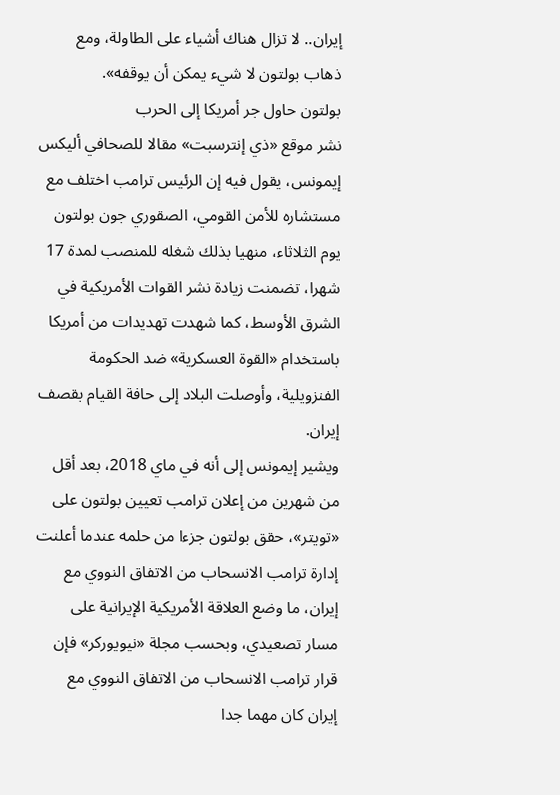إيران.. لا تزال هناك أشياء على الطاولة، ومع ذهاب بولتون لا شيء يمكن أن يوقفه».
بولتون حاول جر أمريكا إلى الحرب
نشر موقع «ذي إنترسبت» مقالا للصحافي أليكس إيمونس، يقول فيه إن الرئيس ترامب اختلف مع مستشاره للأمن القومي، الصقوري جون بولتون يوم الثلاثاء، منهيا بذلك شغله للمنصب لمدة 17 شهرا، تضمنت زيادة نشر القوات الأمريكية في الشرق الأوسط، كما شهدت تهديدات من أمريكا باستخدام «القوة العسكرية» ضد الحكومة الفنزويلية، وأوصلت البلاد إلى حافة القيام بقصف إيران.
ويشير إيمونس إلى أنه في ماي 2018، بعد أقل من شهرين من إعلان ترامب تعيين بولتون على «تويتر»، حقق بولتون جزءا من حلمه عندما أعلنت إدارة ترامب الانسحاب من الاتفاق النووي مع إيران، ما وضع العلاقة الأمريكية الإيرانية على مسار تصعيدي، وبحسب مجلة «نيويوركر» فإن قرار ترامب الانسحاب من الاتفاق النووي مع إيران كان مهما جدا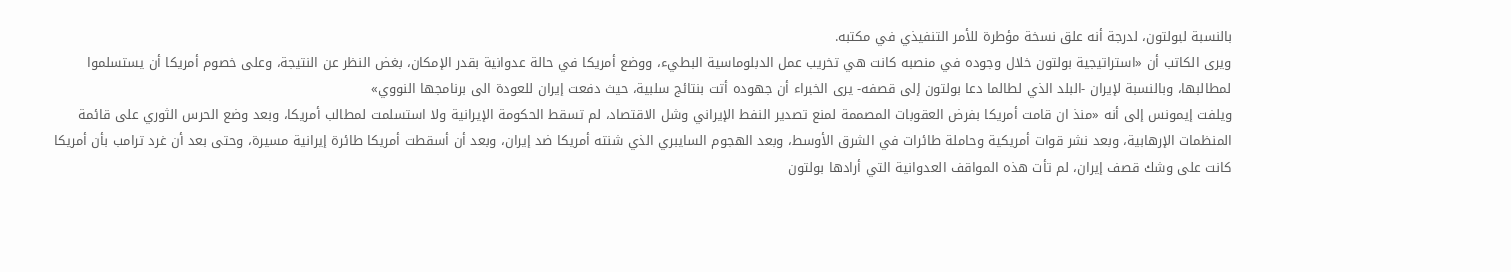بالنسبة لبولتون، لدرجة أنه علق نسخة مؤطرة للأمر التنفيذي في مكتبه.
ويرى الكاتب أن «استراتيجية بولتون خلال وجوده في منصبه كانت هي تخريب عمل الدبلوماسية البطيء، ووضع أمريكا في حالة عدوانية بقدر الإمكان، بغض النظر عن النتيجة، وعلى خصوم أمريكا أن يستسلموا لمطالبها، وبالنسبة لإيران -البلد الذي لطالما دعا بولتون إلى قصفه- يرى الخبراء أن جهوده أتت بنتائج سلبية، حيث دفعت إيران للعودة الى برنامجها النووي»
ويلفت إيمونس إلى أنه «منذ ان قامت أمريكا بفرض العقوبات المصممة لمنع تصدير النفط الإيراني وشل الاقتصاد، لم تسقط الحكومة الإيرانية ولا استسلمت لمطالب أمريكا، وبعد وضع الحرس الثوري على قائمة المنظمات الإرهابية، وبعد نشر قوات أمريكية وحاملة طائرات في الشرق الأوسط، وبعد الهجوم السايبري الذي شنته أمريكا ضد إيران، وبعد أن أسقطت أمريكا طائرة إيرانية مسيرة، وحتى بعد أن غرد ترامب بأن أمريكا كانت على وشك قصف إيران، لم تأت هذه المواقف العدوانية التي أرادها بولتون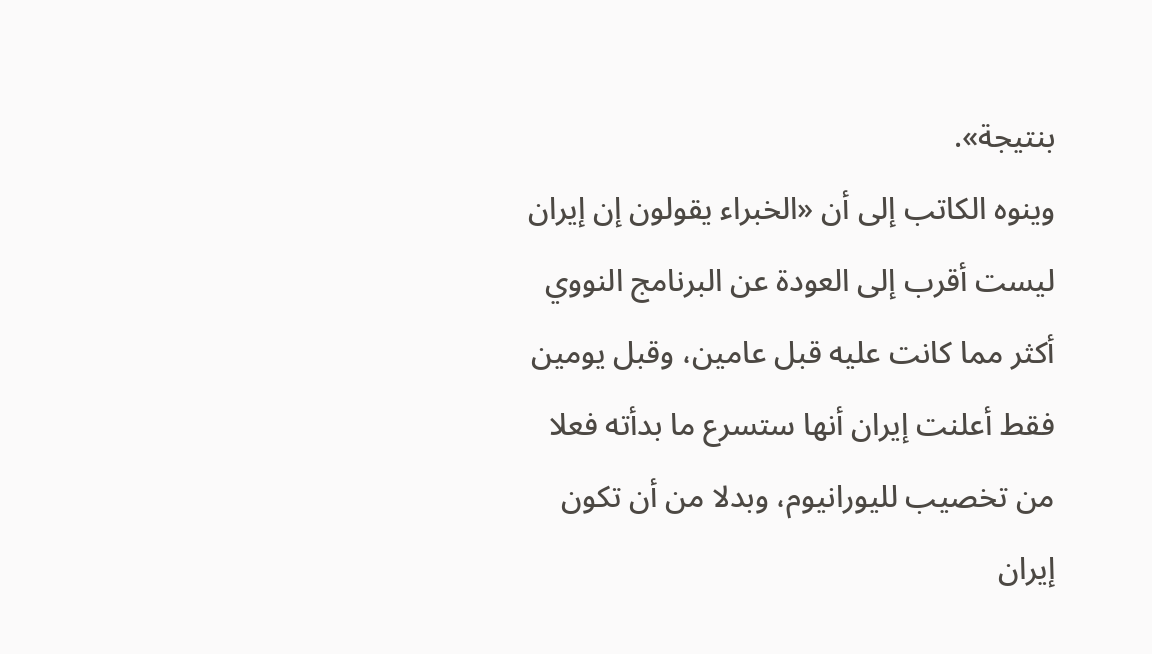بنتيجة».
وينوه الكاتب إلى أن «الخبراء يقولون إن إيران ليست أقرب إلى العودة عن البرنامج النووي أكثر مما كانت عليه قبل عامين، وقبل يومين فقط أعلنت إيران أنها ستسرع ما بدأته فعلا من تخصيب لليورانيوم، وبدلا من أن تكون إيران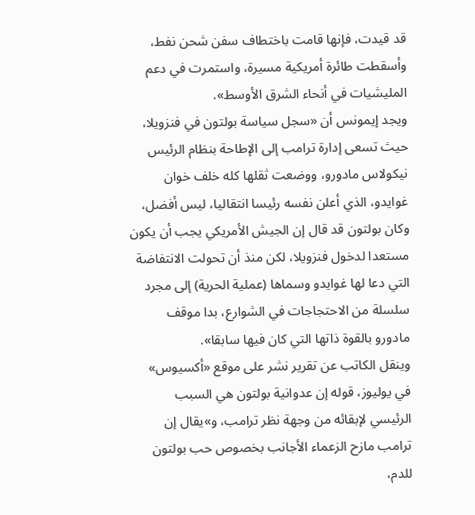قد قيدت، فإنها قامت باختطاف سفن شحن نفط، وأسقطت طائرة أمريكية مسيرة، واستمرت في دعم المليشيات في أنحاء الشرق الأوسط».
ويجد إيمونس أن «سجل سياسة بولتون في فنزويلا، حيث تسعى إدارة ترامب إلى الإطاحة بنظام الرئيس نيكولاس مادورو، ووضعت ثقلها كله خلف خوان غوايدو، الذي أعلن نفسه رئيسا انتقاليا، ليس أفضل، وكان بولتون قد قال إن الجيش الأمريكي يجب أن يكون مستعدا لدخول فنزويلا، لكن منذ أن تحولت الانتفاضة التي دعا لها غوايدو وسماها (عملية الحرية) إلى مجرد سلسلة من الاحتجاجات في الشوارع، بدا موقف مادورو بالقوة ذاتها التي كان فيها سابقا».
وينقل الكاتب عن تقرير نشر على موقع «أكسيوس» في يوليوز، قوله إن عدوانية بولتون هي السبب الرئيسي لإبقائه من وجهة نظر ترامب، و»يقال إن ترامب مازح الزعماء الأجانب بخصوص حب بولتون للدم،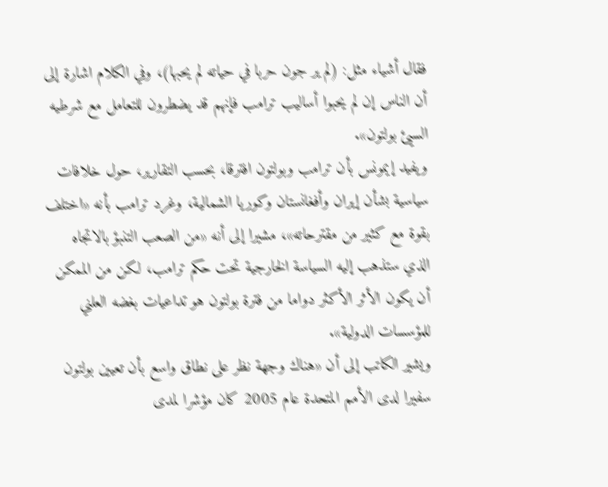فقال أشياء مثل: (لم ير جون حربا في حياته لم يحبها)، وفي الكلام اشارة إلى أن الناس إن لم يحبوا أساليب ترامب فإنهم قد يضطرون للتعامل مع شرطيه السيئ بولتون».
ويفيد إيمونس بأن ترامب وبولتون افترقا، بحسب التقارير، حول خلافات سياسية بشأن إيران وأفغانستان وكوريا الشمالية، وغرد ترامب بأنه «اختلف بقوة مع كثير من مقترحاته»، مشيرا إلى أنه «من الصعب التنبؤ بالاتجاه الذي ستذهب إليه السياسة الخارجية تحت حكم ترامب، لكن من الممكن أن يكون الأثر الأكثر دواما من فترة بولتون هو تداعيات بغضه العلني للمؤسسات الدولية».
ويشير الكاتب إلى أن «هناك وجهة نظر على نطاق واسع بأن تعيين بولتون سفيرا لدى الأمم المتحدة عام 2005 كان مؤشرا لمدى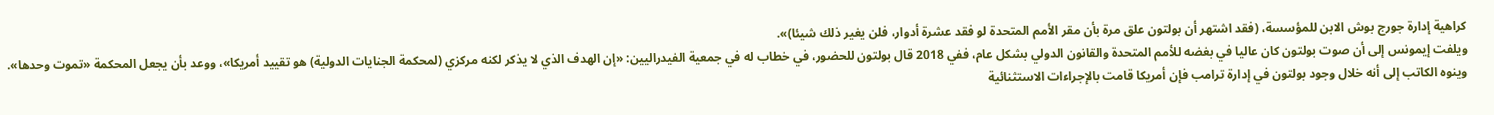كراهية إدارة جورج بوش الابن للمؤسسة، (فقد اشتهر أن بولتون علق مرة بأن مقر الأمم المتحدة لو فقد عشرة أدوار، فلن يغير ذلك شيئا)».
ويلفت إيمونس إلى أن صوت بولتون كان عاليا في بغضه للأمم المتحدة والقانون الدولي بشكل عام، ففي 2018 قال بولتون للحضور، في خطاب له في جمعية الفيدراليين: «إن الهدف الذي لا يذكر لكنه مركزي (لمحكمة الجنايات الدولية) هو تقييد أمريكا»، ووعد بأن يجعل المحكمة «تموت وحدها».
وينوه الكاتب إلى أنه خلال وجود بولتون في إدارة ترامب فإن أمريكا قامت بالإجراءات الاستثنائية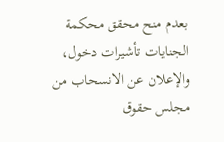بعدم منح محقق محكمة الجنايات تأشيرات دخول، والإعلان عن الانسحاب من مجلس حقوق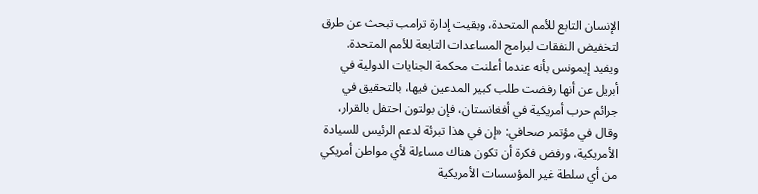الإنسان التابع للأمم المتحدة، وبقيت إدارة ترامب تبحث عن طرق لتخفيض النفقات لبرامج المساعدات التابعة للأمم المتحدة.
ويفيد إيمونس بأنه عندما أعلنت محكمة الجنايات الدولية في أبريل عن أنها رفضت طلب كبير المدعين فيها، بالتحقيق في جرائم حرب أمريكية في أفغانستان، فإن بولتون احتفل بالقرار، وقال في مؤتمر صحافي: «إن في هذا تبرئة لدعم الرئيس للسيادة الأمريكية، ورفض فكرة أن تكون هناك مساءلة لأي مواطن أمريكي من أي سلطة غير المؤسسات الأمريكية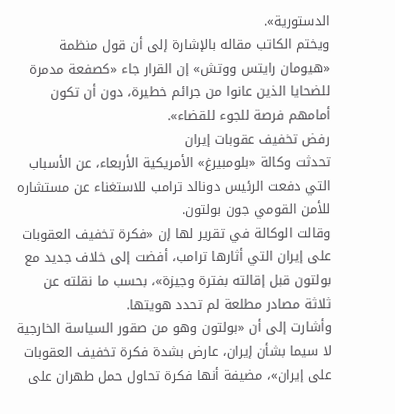الدستورية».
ويختم الكاتب مقاله بالإشارة إلى أن قول منظمة «هيومان رايتس ووتش» إن القرار جاء «كصفعة مدمرة للضحايا الذين عانوا من جرائم خطيرة، دون أن تكون أمامهم فرصة للجوء للقضاء».
رفض تخفيف عقوبات إيران
تحدثت وكالة «بلومبيرغ» الأمريكية الأربعاء، عن الأسباب التي دفعت الرئيس دونالد ترامب للاستغناء عن مستشاره للأمن القومي جون بولتون.
وقالت الوكالة في تقرير لها إن «فكرة تخفيف العقوبات على إيران التي أثارها ترامب، أفضت إلى خلاف جديد مع بولتون قبل إقالته بفترة وجيزة»، بحسب ما نقلته عن ثلاثة مصادر مطلعة لم تحدد هويتها.
وأشارت إلى أن «بولتون وهو من صقور السياسة الخارجية لا سيما بشأن إيران، عارض بشدة فكرة تخفيف العقوبات على إيران»، مضيفة أنها فكرة تحاول حمل طهران على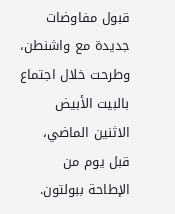قبول مفاوضات جديدة مع واشنطن، وطرحت خلال اجتماع بالبيت الأبيض الاثنين الماضي، قبل يوم من الإطاحة ببولتون.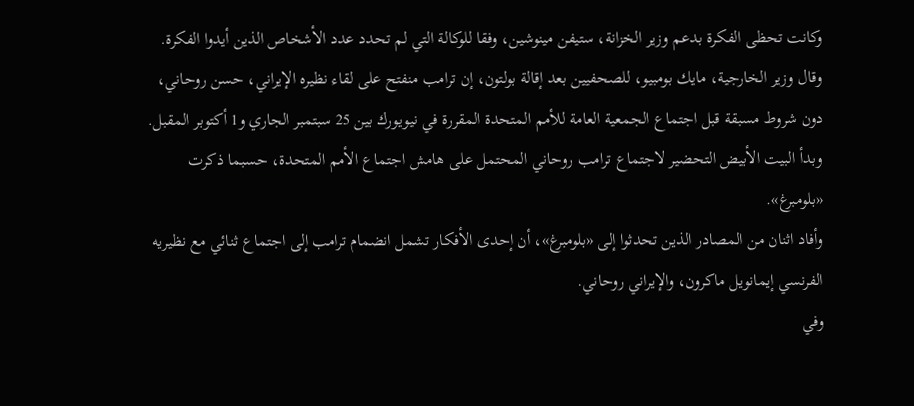وكانت تحظى الفكرة بدعم وزير الخزانة، ستيفن مينوشين، وفقا للوكالة التي لم تحدد عدد الأشخاص الذين أيدوا الفكرة.
وقال وزير الخارجية، مايك بومبيو، للصحفيين بعد إقالة بولتون، إن ترامب منفتح على لقاء نظيره الإيراني، حسن روحاني، دون شروط مسبقة قبل اجتماع الجمعية العامة للأمم المتحدة المقررة في نيويورك بين 25 سبتمبر الجاري و1 أكتوبر المقبل.
وبدأ البيت الأبيض التحضير لاجتماع ترامب روحاني المحتمل على هامش اجتماع الأمم المتحدة، حسبما ذكرت «بلومبرغ».
وأفاد اثنان من المصادر الذين تحدثوا إلى «بلومبرغ»، أن إحدى الأفكار تشمل انضمام ترامب إلى اجتماع ثنائي مع نظيريه الفرنسي إيمانويل ماكرون، والإيراني روحاني.
وفي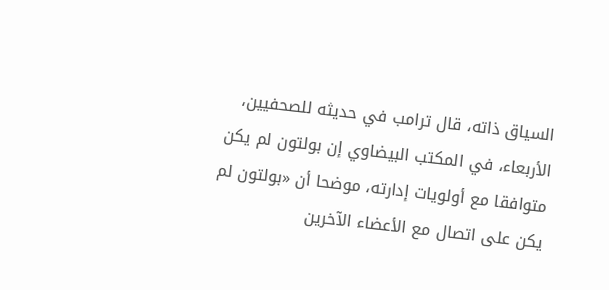السياق ذاته، قال ترامب في حديثه للصحفيين، الأربعاء، في المكتب البيضاوي إن بولتون لم يكن متوافقا مع أولويات إدارته، موضحا أن «بولتون لم يكن على اتصال مع الأعضاء الآخرين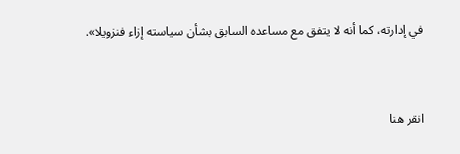في إدارته، كما أنه لا يتفق مع مساعده السابق بشأن سياسته إزاء فنزويلا».


انقر هنا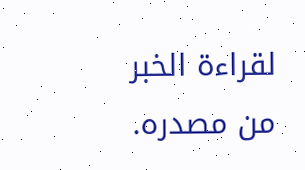لقراءة الخبر من مصدره.